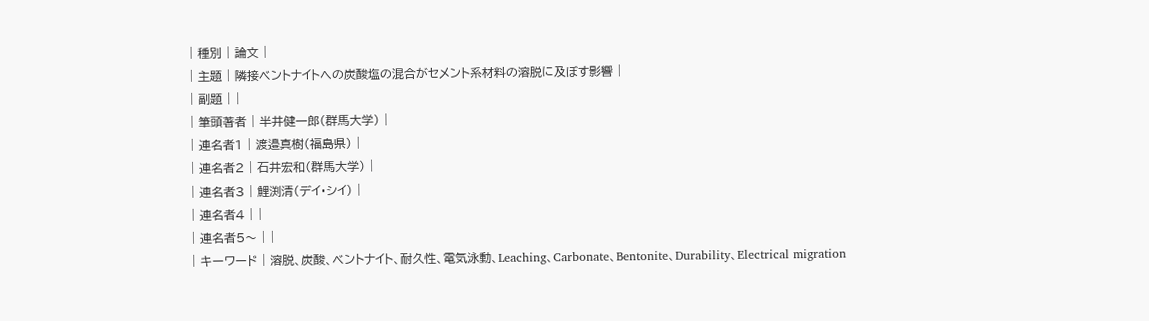| 種別 | 論文 |
| 主題 | 隣接ベントナイトへの炭酸塩の混合がセメント系材料の溶脱に及ぼす影響 |
| 副題 | |
| 筆頭著者 | 半井健一郎(群馬大学) |
| 連名者1 | 渡邉真樹(福島県) |
| 連名者2 | 石井宏和(群馬大学) |
| 連名者3 | 鯉渕清(デイ・シイ) |
| 連名者4 | |
| 連名者5〜 | |
| キーワード | 溶脱、炭酸、ベントナイト、耐久性、電気泳動、Leaching、Carbonate、Bentonite、Durability、Electrical migration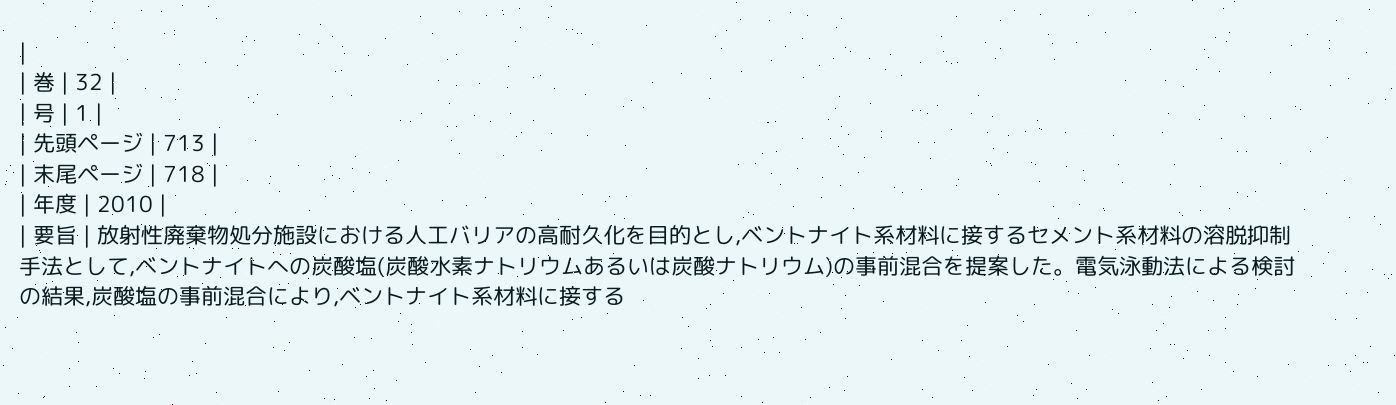|
| 巻 | 32 |
| 号 | 1 |
| 先頭ページ | 713 |
| 末尾ページ | 718 |
| 年度 | 2010 |
| 要旨 | 放射性廃棄物処分施設における人工バリアの高耐久化を目的とし,ベントナイト系材料に接するセメント系材料の溶脱抑制手法として,ベントナイトへの炭酸塩(炭酸水素ナトリウムあるいは炭酸ナトリウム)の事前混合を提案した。電気泳動法による検討の結果,炭酸塩の事前混合により,ベントナイト系材料に接する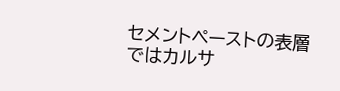セメントペーストの表層ではカルサ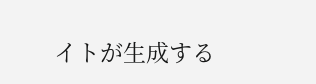イトが生成する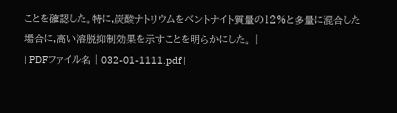ことを確認した。特に,炭酸ナトリウムをベントナイト質量の12%と多量に混合した場合に,高い溶脱抑制効果を示すことを明らかにした。 |
| PDFファイル名 | 032-01-1111.pdf |